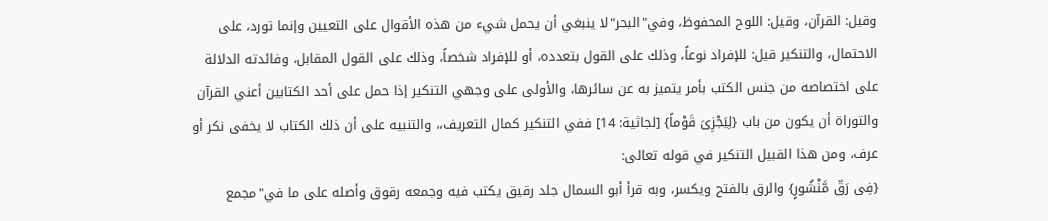وقيل: القرآن، وقيل: اللوح المحفوظ، وفي"البحر"لا ينبغي أن يحمل شيء من هذه الأقوال على التعيين وإنما تورد، على الاحتمال، والتنكير قيل: للإفراد نوعاً، وذلك على القول بتعدده، أو للإفراد شخصاً، وذلك على القول المقابل، وفائدته الدلالة على اختصاصه من جنس الكتب بأمر يتميز به عن سائرها، والأولى على وجهي التنكير إذا حمل على أحد الكتابين أعني القرآن والتوراة أن يكون من باب {لِيَجْزِىَ قَوْماً} [لجاثية: 14] ففي التنكير كمال التعريف،، والتنبيه على أن ذلك الكتاب لا يخفى نكر أو عرف، ومن هذا القبيل التنكير في قوله تعالى:
{فِى رَقّ مَّنْشُورٍ} والرق بالفتح ويكسر، وبه قرأ أبو السمال جلد رقيق يكتب فيه وجمعه رقوق وأصله على ما في"مجمع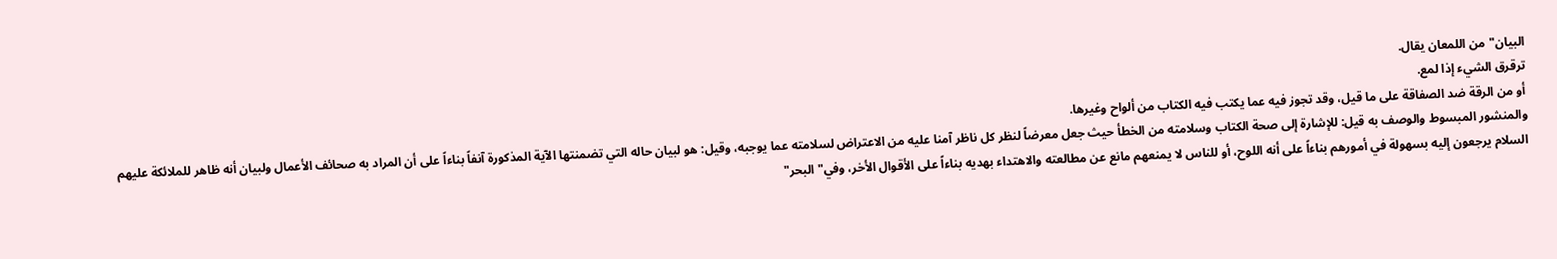البيان"من اللمعان يقال.
ترقرق الشيء إذا لمع.
أو من الرقة ضد الصفاقة على ما قيل، وقد تجوز فيه عما يكتب فيه الكتاب من ألواح وغيرها.
والمنشور المبسوط والوصف به قيل: للإشارة إلى صحة الكتاب وسلامته من الخطأ حيث جعل معرضاً لنظر كل ناظر آمنا عليه من الاعتراض لسلامته عما يوجبه، وقيل: هو لبيان حاله التي تضمنتها الآية المذكورة آنفاً بناءاً على أن المراد به صحائف الأعمال ولبيان أنه ظاهر للملائكة عليهم السلام يرجعون إليه بسهولة في أمورهم بناءاً على أنه اللوح، أو للناس لا يمنعهم مانع عن مطالعته والاهتداء بهديه بناءاً على الأقوال الأخر، وفي"البحر"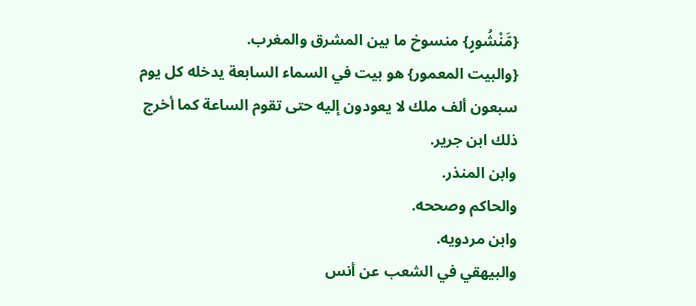{مَّنْشُورٍ} منسوخ ما بين المشرق والمغرب.
{والبيت المعمور} هو بيت في السماء السابعة يدخله كل يوم سبعون ألف ملك لا يعودون إليه حتى تقوم الساعة كما أخرج ذلك ابن جرير.
وابن المنذر.
والحاكم وصححه.
وابن مردويه.
والبيهقي في الشعب عن أنس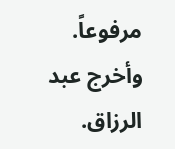مرفوعاً.
وأخرج عبد الرزاق.